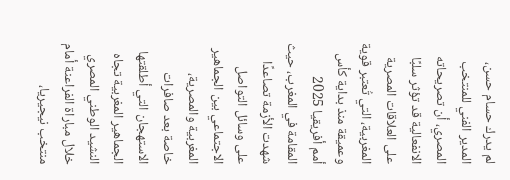لم يدرك حسام حسن، المدير الفني للمنتخب المصري، أن تصريحاته الانفعالية قد تؤثر سلبًا على العلاقات المصرية المغربية، التي تُعتبر قوية وعميقة منذ بداية كأس أمم أفريقيا 2025 المقامة في المغرب، حيث شهدت الأزمة تصاعدًا على وسائل التواصل الاجتماعي بين الجماهير المغربية والمصرية، خاصة بعد صافرات الاستهجان التي أطلقتها الجماهير المغربية تجاه النشيد الوطني المصري خلال مباراة الفراعنة أمام منتخب نيجيريا،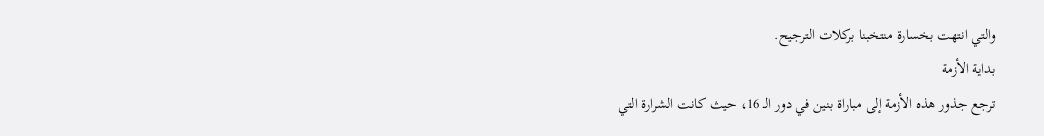والتي انتهت بخسارة منتخبنا بركلات الترجيح.
بداية الأزمة
ترجع جذور هذه الأزمة إلى مباراة بنين في دور الـ 16، حيث كانت الشرارة التي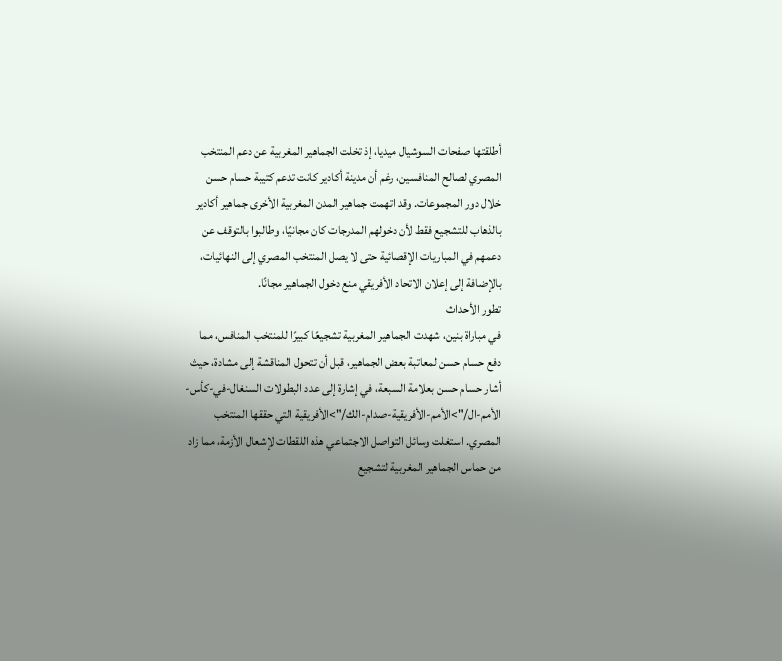أطلقتها صفحات السوشيال ميديا، إذ تخلت الجماهير المغربية عن دعم المنتخب المصري لصالح المنافسين، رغم أن مدينة أكادير كانت تدعم كتيبة حسام حسن خلال دور المجموعات. وقد اتهمت جماهير المدن المغربية الأخرى جماهير أكادير بالذهاب للتشجيع فقط لأن دخولهم المدرجات كان مجانيًا، وطالبوا بالتوقف عن دعمهم في المباريات الإقصائية حتى لا يصل المنتخب المصري إلى النهائيات، بالإضافة إلى إعلان الاتحاد الأفريقي منع دخول الجماهير مجانًا.
تطور الأحداث
في مباراة بنين، شهدت الجماهير المغربية تشجيعًا كبيرًا للمنتخب المنافس، مما دفع حسام حسن لمعاتبة بعض الجماهير، قبل أن تتحول المناقشة إلى مشادة، حيث أشار حسام حسن بعلامة السبعة، في إشارة إلى عدد البطولات السنغال-في-كأس-الأمم-ال/">الأمم-الأفريقية-صدام-الك/">الأفريقية التي حققها المنتخب المصري. استغلت وسائل التواصل الاجتماعي هذه اللقطات لإشعال الأزمة، مما زاد من حماس الجماهير المغربية لتشجيع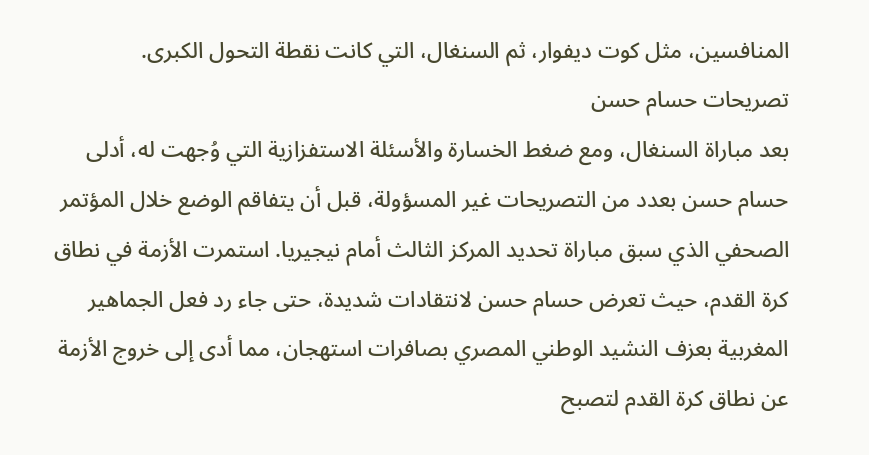المنافسين، مثل كوت ديفوار، ثم السنغال، التي كانت نقطة التحول الكبرى.
تصريحات حسام حسن
بعد مباراة السنغال، ومع ضغط الخسارة والأسئلة الاستفزازية التي وُجهت له، أدلى حسام حسن بعدد من التصريحات غير المسؤولة، قبل أن يتفاقم الوضع خلال المؤتمر الصحفي الذي سبق مباراة تحديد المركز الثالث أمام نيجيريا. استمرت الأزمة في نطاق كرة القدم، حيث تعرض حسام حسن لانتقادات شديدة، حتى جاء رد فعل الجماهير المغربية بعزف النشيد الوطني المصري بصافرات استهجان، مما أدى إلى خروج الأزمة عن نطاق كرة القدم لتصبح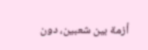أزمة بين شعبين، دون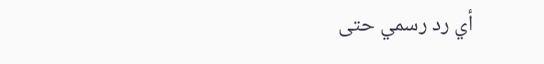أي رد رسمي حتى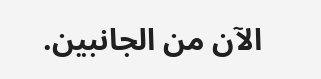الآن من الجانبين.